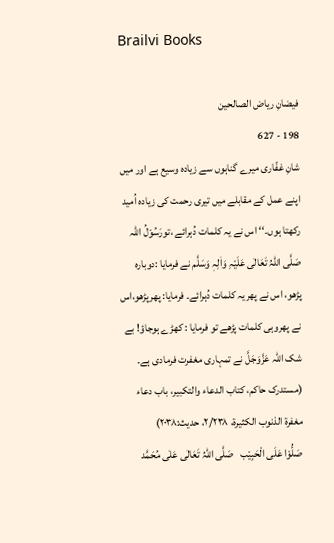Brailvi Books

فیضانِ ریاض الصالحین
198 - 627
شانِ غفّاری میرے گناہوں سے زیادہ وسیع ہے اور میں اپنے عمل کے مقابلے میں تیری رحمت کی زیادہ اُمید رکھتا ہوں۔‘‘ اس نے یہ کلمات دُہرائے ،تورَسُوْلُ اللہ صَلَّی اللہُ تَعَالٰی عَلَیْہِ وَاٰلِہٖ وَسَلَّم نے فرمایا :دوبارہ پڑھو، اس نے پھریہ کلمات دُہرائے۔ فرمایا: پھرپڑھو،اس نے پھروہی کلمات پڑھے تو فرمایا : کھڑے ہوجاؤ! بے شک اللہ عَزَّوَجَلَّ نے تمہاری مغفرت فرمادی ہے۔ (مستدرک حاکم، کتاب الدعاء والتکبیر، باب دعاء مغفرۃ الذنوب الکثیرۃ، ۲/۲۳۸، حدیث:۲۰۳۸)
صَلُّوْا عَلَی الْحَبِیْب   صَلَّی اللہُ تَعَالٰی عَلٰی مُحَمَّد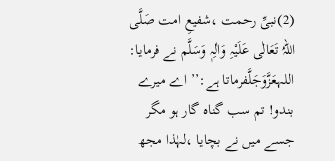(2)نبیِّ رحمت ،شفیعِ امت صَلَّی اللہُ تَعَالٰی عَلَیْہِ وَاٰلِہٖ وَسَلَّم نے فرمایا: اللہعَزَّوَجَلَّفرماتا ہے:’’ اے میرے بندو! تم سب گناہ گار ہو مگر جسے میں نے بچایا ،لہٰذا مجھ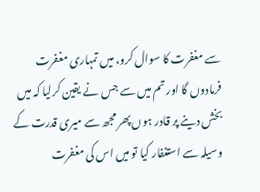سے مغفرت کا سوال کرو، میں تمہاری مغفرت فرمادوں گا اور تم میں سے جس نے یقین کرلیا کہ میں بخش دینے پر قادر ہوں پھر مجھ سے میری قدرت کے وسیلہ سے استغفار کیا تو میں اس کی مغفرت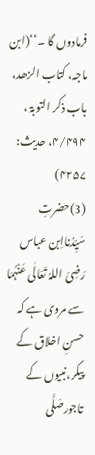فرمادوں گا ۔‘‘(ابن ماجہ، کتاب الزھد، باب ذکر التوبۃ ، ۴/۴۹۴، حدیث: ۴۲۵۷)
(3)حضرتِ سَیِّدُنااِبن عباس  رَضِیَ اللہُ تَعَالٰی عَنْہُمَا  سے مروی ہے کہ حسنِ اخلاق کے پیکر،نبیوں کے تاجورصَلَّی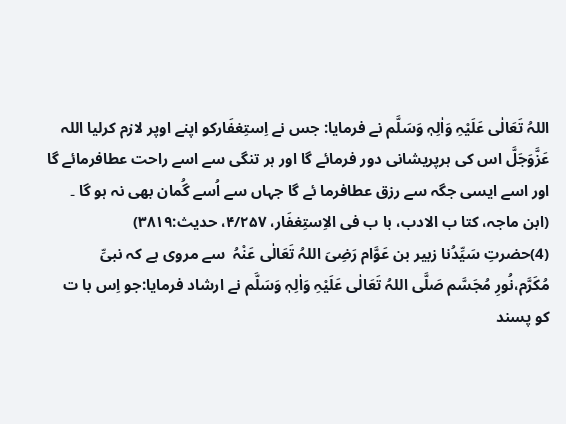اللہُ تَعَالٰی عَلَیْہِ وَاٰلِہٖ وَسَلَّم نے فرمایا: جس نے اِستِغفَارکو اپنے اوپر لازم کرلیا اللہ عَزَّوَجَلَّ اس کی ہرپریشانی دور فرمائے گا اور ہر تنگی سے اسے راحت عطافرمائے گا اور اسے ایسی جگہ سے رزق عطافرما ئے گا جہاں سے اُسے گُمان بھی نہ ہو گا ۔
(ابن ماجہ، کتا ب الادب، با ب فی الاِستِغفَار، ۴/۲۵۷، حدیث:۳۸۱۹)
(4)حضرتِ سَیِّدُنا زبیر بن عَوَّام رَضِیَ اللہُ تَعَالٰی عَنْہُ  سے مروی ہے کہ نبیِّ مُکَرَّم،نُورِ مُجَسَّم صَلَّی اللہُ تَعَالٰی عَلَیْہِ وَاٰلِہٖ وَسَلَّم نے ارشاد فرمایا:جو اِس با ت کو پسند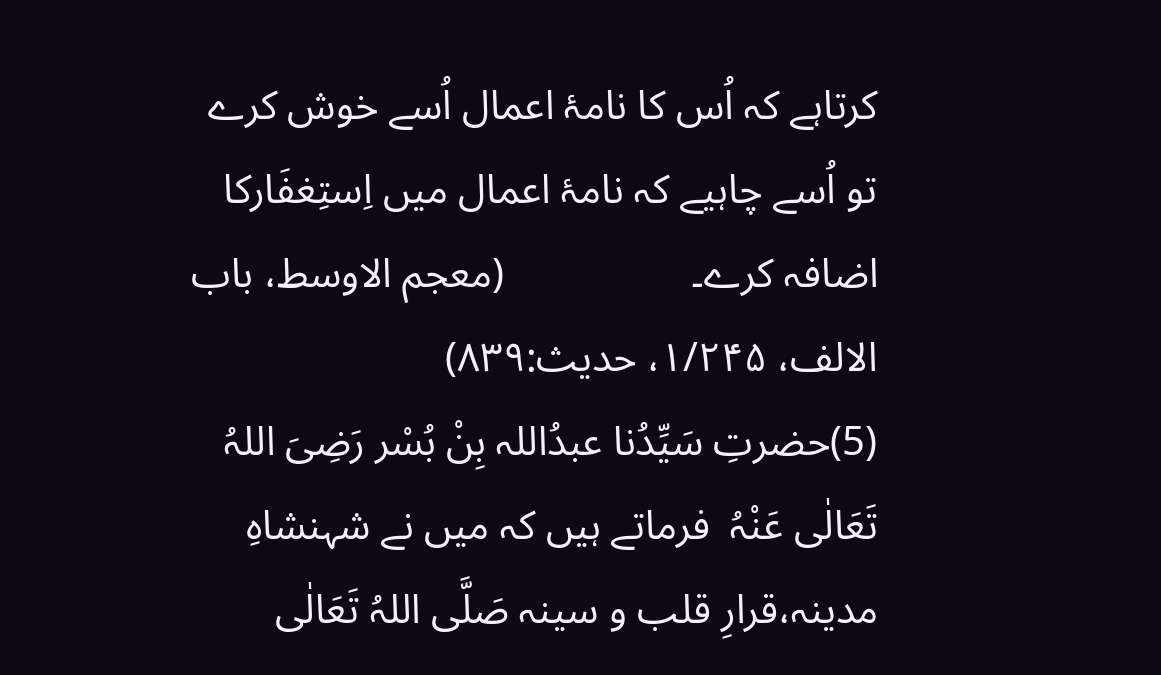کرتاہے کہ اُس کا نامۂ اعمال اُسے خوش کرے تو اُسے چاہیے کہ نامۂ اعمال میں اِستِغفَارکا اضافہ کرے۔                  (معجم الاوسط، باب الالف، ۱/۲۴۵، حدیث:۸۳۹)
(5)حضرتِ سَیِّدُنا عبدُاللہ بِنْ بُسْر رَضِیَ اللہُ تَعَالٰی عَنْہُ  فرماتے ہیں کہ میں نے شہنشاہِ مدینہ،قرارِ قلب و سینہ صَلَّی اللہُ تَعَالٰی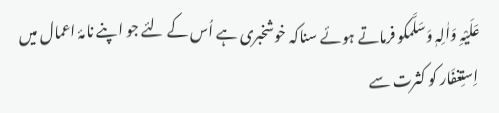عَلَیْہِ وَاٰلِہٖ وَسَلَّمکو فرماتے ہوئے سناکہ خوشخبری ہے اُس کے لئے جو اپنے نامۂ اعمال میں اِستِغفَار کو کثرت سے